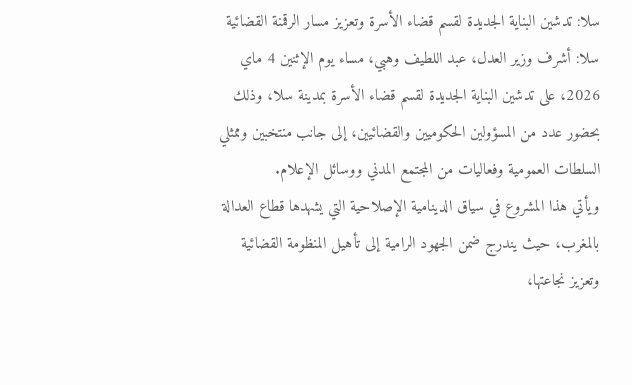سلا: تدشين البناية الجديدة لقسم قضاء الأسرة وتعزيز مسار الرقمنة القضائية
سلا: أشرف وزير العدل، عبد اللطيف وهبي، مساء يوم الإثنين 4 ماي 2026، على تدشين البناية الجديدة لقسم قضاء الأسرة بمدينة سلا، وذلك بحضور عدد من المسؤولين الحكوميين والقضائيين، إلى جانب منتخبين وممثلي السلطات العمومية وفعاليات من المجتمع المدني ووسائل الإعلام.
ويأتي هذا المشروع في سياق الدينامية الإصلاحية التي يشهدها قطاع العدالة بالمغرب، حيث يندرج ضمن الجهود الرامية إلى تأهيل المنظومة القضائية وتعزيز نجاعتها،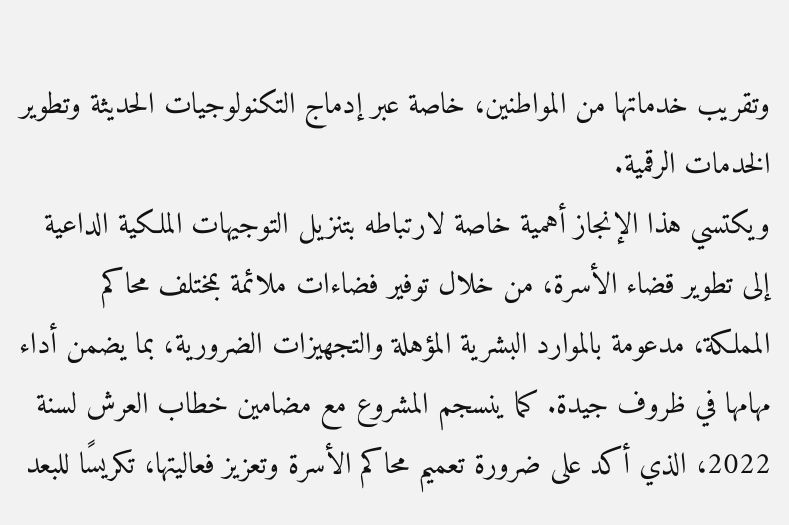وتقريب خدماتها من المواطنين، خاصة عبر إدماج التكنولوجيات الحديثة وتطوير الخدمات الرقمية.
ويكتسي هذا الإنجاز أهمية خاصة لارتباطه بتنزيل التوجيهات الملكية الداعية إلى تطوير قضاء الأسرة، من خلال توفير فضاءات ملائمة بمختلف محاكم المملكة، مدعومة بالموارد البشرية المؤهلة والتجهيزات الضرورية، بما يضمن أداء مهامها في ظروف جيدة. كما ينسجم المشروع مع مضامين خطاب العرش لسنة 2022، الذي أكد على ضرورة تعميم محاكم الأسرة وتعزيز فعاليتها، تكريسًا للبعد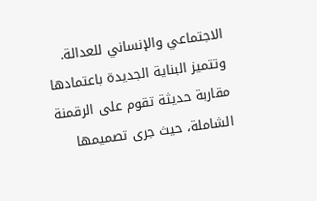الاجتماعي والإنساني للعدالة.
وتتميز البناية الجديدة باعتمادها مقاربة حديثة تقوم على الرقمنة الشاملة، حيث جرى تصميمها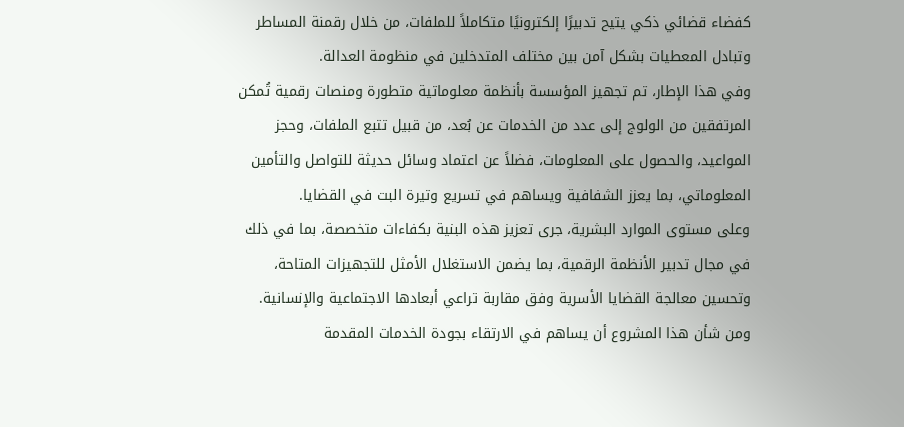كفضاء قضائي ذكي يتيح تدبيرًا إلكترونيًا متكاملاً للملفات، من خلال رقمنة المساطر وتبادل المعطيات بشكل آمن بين مختلف المتدخلين في منظومة العدالة.
وفي هذا الإطار، تم تجهيز المؤسسة بأنظمة معلوماتية متطورة ومنصات رقمية تُمكن المرتفقين من الولوج إلى عدد من الخدمات عن بُعد، من قبيل تتبع الملفات، وحجز المواعيد، والحصول على المعلومات، فضلاً عن اعتماد وسائل حديثة للتواصل والتأمين المعلوماتي، بما يعزز الشفافية ويساهم في تسريع وتيرة البت في القضايا.
وعلى مستوى الموارد البشرية، جرى تعزيز هذه البنية بكفاءات متخصصة، بما في ذلك في مجال تدبير الأنظمة الرقمية، بما يضمن الاستغلال الأمثل للتجهيزات المتاحة، وتحسين معالجة القضايا الأسرية وفق مقاربة تراعي أبعادها الاجتماعية والإنسانية.
ومن شأن هذا المشروع أن يساهم في الارتقاء بجودة الخدمات المقدمة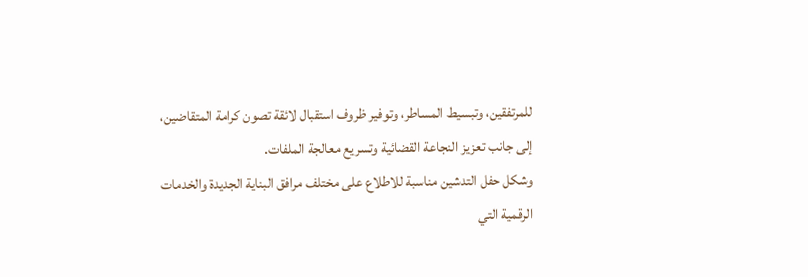للمرتفقين، وتبسيط المساطر، وتوفير ظروف استقبال لائقة تصون كرامة المتقاضين، إلى جانب تعزيز النجاعة القضائية وتسريع معالجة الملفات.
وشكل حفل التدشين مناسبة للاطلاع على مختلف مرافق البناية الجديدة والخدمات الرقمية التي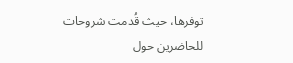توفرها، حيث قُدمت شروحات للحاضرين حول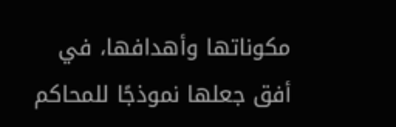مكوناتها وأهدافها، في أفق جعلها نموذجًا للمحاكم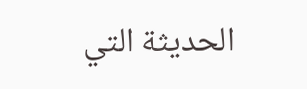الحديثة التي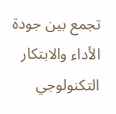تجمع بين جودة الأداء والابتكار التكنولوجي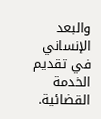والبعد الإنساني في تقديم الخدمة القضائية.